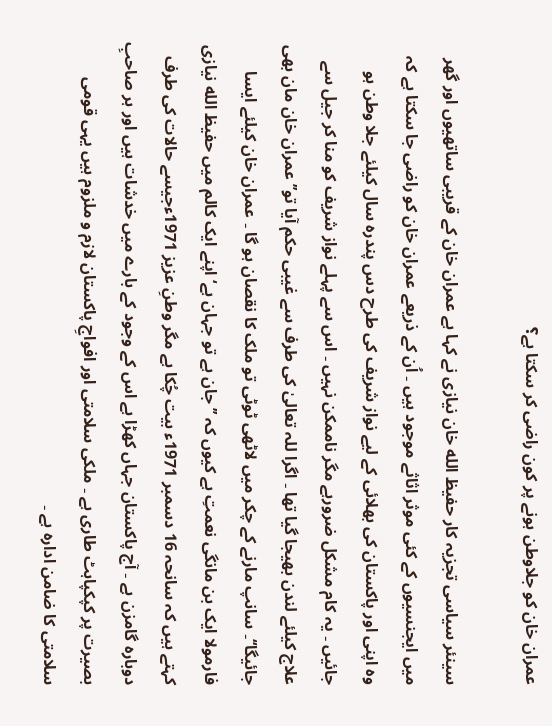عمران خان کو جلاوطن ہونے پر کون راضی کر سکتا ہے؟

سینئر سیاسی تجزیہ کار حفیظ الله خان نیازی نے کہا ہے عمران خان کے قریبی ساتھیوں اور گھر میں ایجنسیوں کے کئی موثر اثاثے موجود ہیں ۔ اُن کے ذریعے عمران خان کو راضی جا سکتا ہے کہ وہ اپنی اور پاکستان کی بھلائی کے لیے نواز شریف کی طرح دس پندرہ سال کیلئے جلا وطن ہو جائیں ۔ یہ کام مشکل ضرورہے مگر ناممکن نہیں ۔ اس سے پہلے نواز شریف کو منا کر جیل سے علاج کیلئے لندن بھیجا گیا تھا ۔ اگرا للہ تعالیٰ کی طرف سے غیبی حکم آیا تو’’ عمران خان مان بھی جائیگا‘‘۔ سانپ مارنے کے چکر میں لاٹھی ٹوٹی تو ملک کا نقصان ہو گا ۔ عمران خان کیلئے ایسا فارمولا ایک بن مانگی نعمتِ ہے کیوں کہ ’’جان ہے تو جہان ہے‘ اپنے ایک کالم میں حفیظ الله نیازی کہتے ہیں کہ سانحہ 16 دسمبر 1971ء بیت چُکا ہے مگر وطنِ عزیز 1971ءجیسے حالات کی طرف دوبارہ گامزن ہے ۔ آج پاکستان جہاں کھڑا ہے اس کے وجود کے بارے میں خدشات ہیں اور ہر صاحبِ بصیرت پر کپکپاہٹ طاری ہے ۔ ملکی سلامتی اور افواجِ پاکستان لازم و ملزوم ہیں یہی قومی سلامتی کا ضامن ادارہ ہے ۔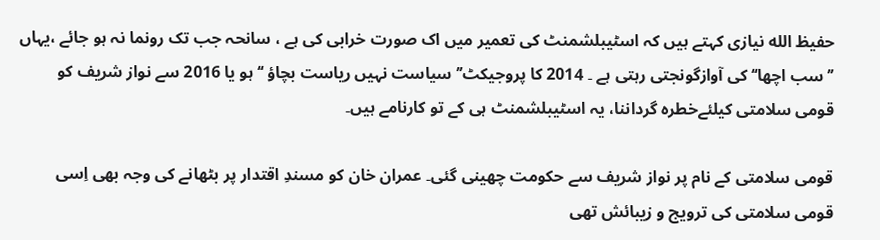حفیظ الله نیازی کہتے ہیں کہ اسٹیبلشمنٹ کی تعمیر میں اک صورت خرابی کی ہے ، سانحہ جب تک رونما نہ ہو جائے ،یہاں ’’سب اچھا‘‘ کی آوازگونجتی رہتی ہے ۔ 2014 کا پروجیکٹ’’ سیاست نہیں ریاست بچاؤ ‘‘ ہو یا 2016 سے نواز شریف کو قومی سلامتی کیلئےخطرہ گرداننا، یہ اسٹیبلشمنٹ ہی کے تو کارنامے ہیں۔

قومی سلامتی کے نام پر نواز شریف سے حکومت چھینی گئی۔ عمران خان کو مسندِ اقتدار پر بٹھانے کی وجہ بھی اِسی قومی سلامتی کی ترویج و زیبائش تھی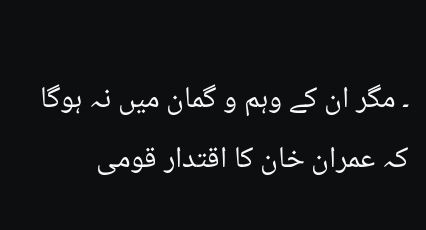۔ مگر ان کے وہم و گمان میں نہ ہوگا کہ عمران خان کا اقتدار قومی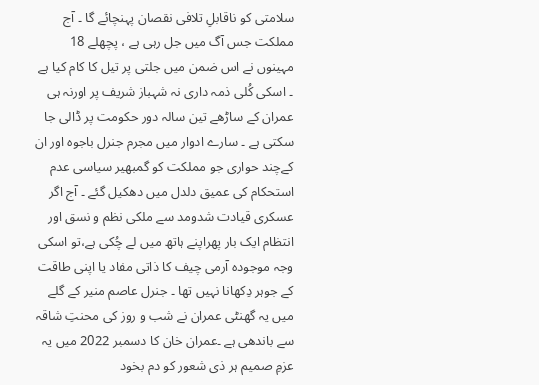سلامتی کو ناقابلِ تلافی نقصان پہنچائے گا ۔ آج مملکت جس آگ میں جل رہی ہے ، پچھلے 18 مہینوں نے اس ضمن میں جلتی پر تیل کا کام کیا ہے ۔ اسکی کُلی ذمہ داری نہ شہباز شریف پر اورنہ ہی عمران کے ساڑھے تین سالہ دور حکومت پر ڈالی جا سکتی ہے ۔ سارے ادوار میں مجرم جنرل باجوہ اور ان کےچند حواری جو مملکت کو گمبھیر سیاسی عدم استحکام کی عمیق دلدل میں دھکیل گئے ۔ آج اگر عسکری قیادت شدومد سے ملکی نظم و نسق اور انتظام ایک بار پھراپنے ہاتھ میں لے چُکی ہے،تو اسکی وجہ موجودہ آرمی چیف کا ذاتی مفاد یا اپنی طاقت کے جوہر دِکھانا نہیں تھا ۔ جنرل عاصم منیر کے گلے میں یہ گھنٹی عمران نے شب و روز کی محنتِ شاقہ سے باندھی ہے ۔عمران خان کا دسمبر 2022 میں یہ عزمِ صمیم ہر ذی شعور کو دم بخود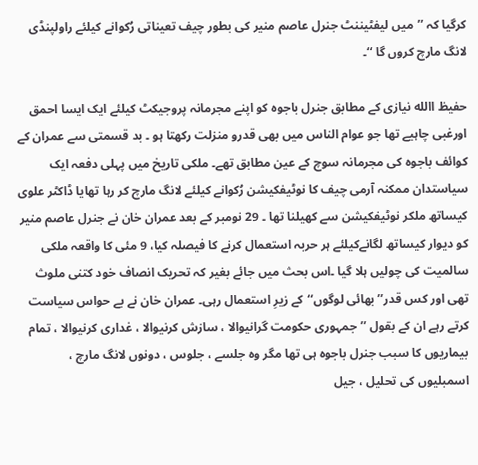کرگیا کہ ’’میں لیفٹیننٹ جنرل عاصم منیر کی بطور چیف تعیناتی رُکوانے کیلئے راولپنڈی لانگ مارچ کروں گا ‘‘۔

حفیظ االله نیازی کے مطابق جنرل باجوہ کو اپنے مجرمانہ پروجیکٹ کیلئے ایک ایسا احمق اورغبی چاہیے تھا جو عوام الناس میں بھی قدرو منزلت رکھتا ہو ۔ بد قسمتی سے عمران کے کوائف باجوہ کی مجرمانہ سوچ کے عین مطابق تھے۔ ملکی تاریخ میں پہلی دفعہ ایک سیاستدان ممکنہ آرمی چیف کا نوٹیفکیشن رُکوانے کیلئے لانگ مارچ کر رہا تھایا ڈاکٹر علوی کیساتھ ملکر نوٹیفکیشن سے کھیلنا تھا ۔ 29 نومبر کے بعد عمران خان نے جنرل عاصم منیر کو دیوار کیساتھ لگانےکیلئے ہر حربہ استعمال کرنے کا فیصلہ کیا، 9 مئی کا واقعہ ملکی سالمیت کی چولیں ہلا گیا ۔اس بحث میں جائے بغیر کہ تحریک انصاف خود کتنی ملوث تھی اور کس قدر’’ بھائی لوگوں‘‘کے زیرِ استعمال رہی۔ عمران خان نے بے حواس سیاست کرتے رہے ان کے بقول ’’جمہوری حکومت گرانیوالا ، سازش کرنیوالا ، غداری کرنیوالا ، تمام بیماریوں کا سبب جنرل باجوہ ہی تھا مگر وہ جلسے ، جلوس ، دونوں لانگ مارچ ، اسمبلیوں کی تحلیل ، جیل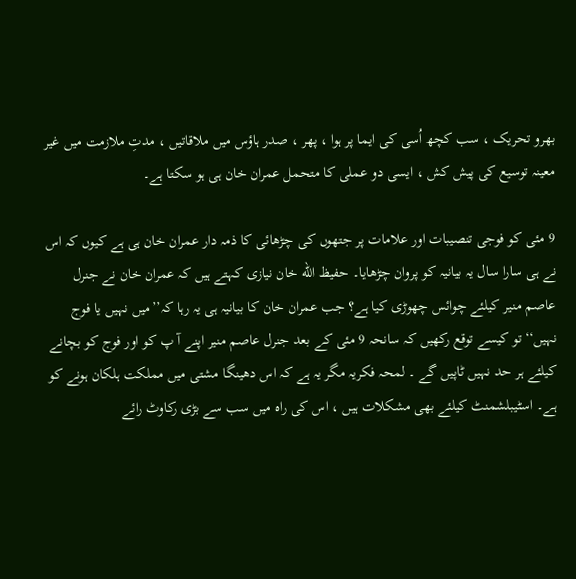بھرو تحریک ، سب کچھ اُسی کی ایما پر ہوا ، پھر ، صدر ہاؤس میں ملاقاتیں ، مدتِ ملازمت میں غیر معینہ توسیع کی پیش کش ، ایسی دو عملی کا متحمل عمران خان ہی ہو سکتا ہے۔

9 مئی کو فوجی تنصیبات اور علامات پر جتھوں کی چڑھائی کا ذمہ دار عمران خان ہی ہے کیوں کہ اس نے ہی سارا سال یہ بیانیہ کو پروان چڑھایا۔ حفیظ الله خان نیازی کہتے ہیں کہ عمران خان نے جنرل عاصم منیر کیلئے چوائس چھوڑی کیا ہے؟ جب عمران خان کا بیانیہ ہی یہ رہا کہ’’میں نہیں یا فوج نہیں‘‘تو کیسے توقع رکھیں کہ سانحہ 9 مئی کے بعد جنرل عاصم منیر اپنے آ پ کو اور فوج کو بچانے کیلئے ہر حد نہیں ٹاپیں گے ۔ لمحہ فکریہ مگر یہ ہے کہ اس دھینگا مشتی میں مملکت ہلکان ہونے کو ہے۔ اسٹیبلشمنٹ کیلئے بھی مشکلات ہیں ، اس کی راہ میں سب سے بڑی رکاوٹ رائے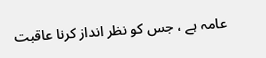عامہ ہے ، جس کو نظر انداز کرنا عاقبت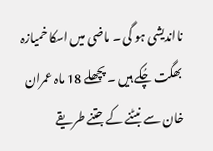نااندیشی ہو گی ۔ ماضی میں اسکا خمیازہ بھگت چُکے ہیں ۔ پچھلے 18 ماہ عمران خان سے نبٹنے کے جتنے طریقے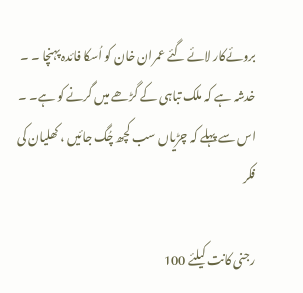بروئےکار لائے گئے عمران خان کو اُسکا فائدہ پہنچا ۔ ۔ خدشہ ہے کہ ملک تباہی کے گڑھے میں گرنے کو ہے۔ ۔ اس سے پہلے کہ چڑیاں سب کچھ چُگ جائیں ، کھلیان کی فکر

رجنی کانت کیلئے 100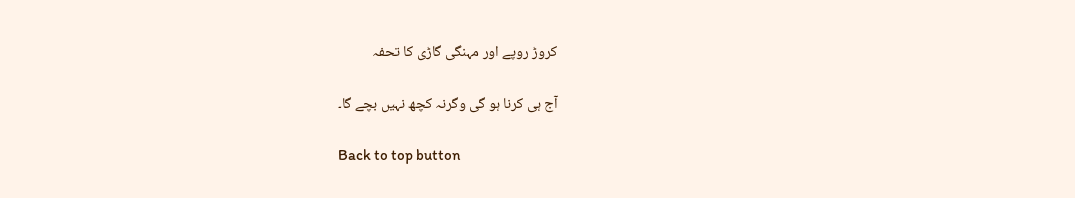کروڑ روپے اور مہنگی گاڑی کا تحفہ

آج ہی کرنا ہو گی وگرنہ کچھ نہیں بچے گا۔

Back to top button